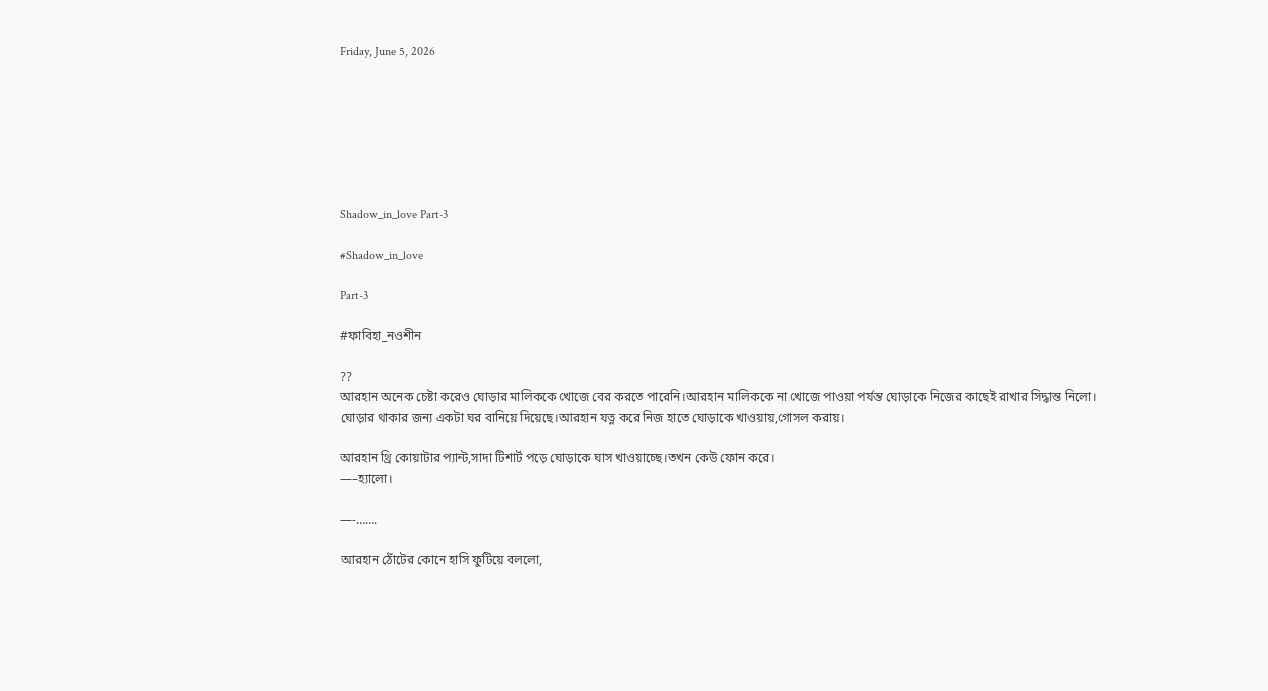Friday, June 5, 2026







Shadow_in_love Part-3

#Shadow_in_love

Part-3

#ফাবিহা_নওশীন

??
আরহান অনেক চেষ্টা করেও ঘোড়ার মালিককে খোজে বের করতে পারেনি।আরহান মালিককে না খোজে পাওয়া পর্যন্ত ঘোড়াকে নিজের কাছেই রাখার সিদ্ধান্ত নিলো।
ঘোড়ার থাকার জন্য একটা ঘর বানিয়ে দিয়েছে।আরহান যত্ন করে নিজ হাতে ঘোড়াকে খাওয়ায়,গোসল করায়।

আরহান থ্রি কোয়াটার প্যান্ট,সাদা টিশার্ট পড়ে ঘোড়াকে ঘাস খাওয়াচ্ছে।তখন কেউ ফোন করে।
—–হ্যালো।

—-…….

আরহান ঠোঁটের কোনে হাসি ফুটিয়ে বললো,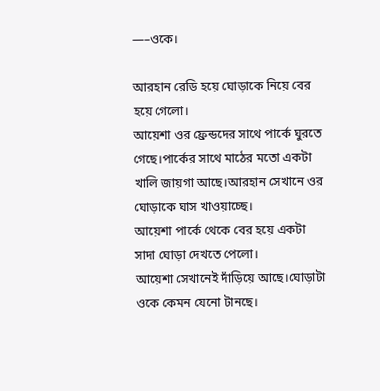—–ওকে।

আরহান রেডি হয়ে ঘোড়াকে নিয়ে বের হয়ে গেলো।
আয়েশা ওর ফ্রেন্ডদের সাথে পার্কে ঘুরতে গেছে।পার্কের সাথে মাঠের মতো একটা খালি জায়গা আছে।আরহান সেখানে ওর ঘোড়াকে ঘাস খাওয়াচ্ছে।
আয়েশা পার্কে থেকে বের হয়ে একটা সাদা ঘোড়া দেখতে পেলো।
আয়েশা সেখানেই দাঁড়িয়ে আছে।ঘোড়াটা ওকে কেমন যেনো টানছে।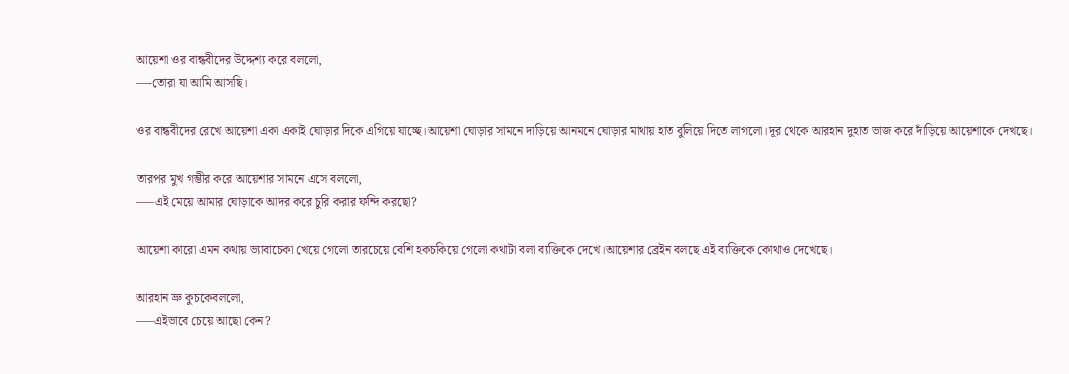আয়েশা ওর বান্ধবীদের উদ্দেশ্য করে বললো,
—-তোরা যা আমি আসছি।

ওর বান্ধবীদের রেখে আয়েশা একা একাই ঘোড়ার দিকে এগিয়ে যাচ্ছে।আয়েশা ঘোড়ার সামনে দাড়িয়ে আনমনে ঘোড়ার মাথায় হাত বুলিয়ে দিতে লাগলো।দূর থেকে আরহান দুহাত ভাজ করে দাঁড়িয়ে আয়েশাকে দেখছে।

তারপর মুখ গম্ভীর করে আয়েশার সামনে এসে বললো,
—–এই মেয়ে আমার ঘোড়াকে আদর করে চুরি করার ফন্দি করছো?

আয়েশা কারো এমন কথায় ভ্যাবাচেকা খেয়ে গেলো তারচেয়ে বেশি হকচকিয়ে গেলো কথাটা বলা ব্যক্তিকে দেখে।আয়েশার ব্রেইন বলছে এই ব্যক্তিকে কোথাও দেখেছে।

আরহান ভ্রু কুচকেবললো,
—–এইভাবে চেয়ে আছো কেন?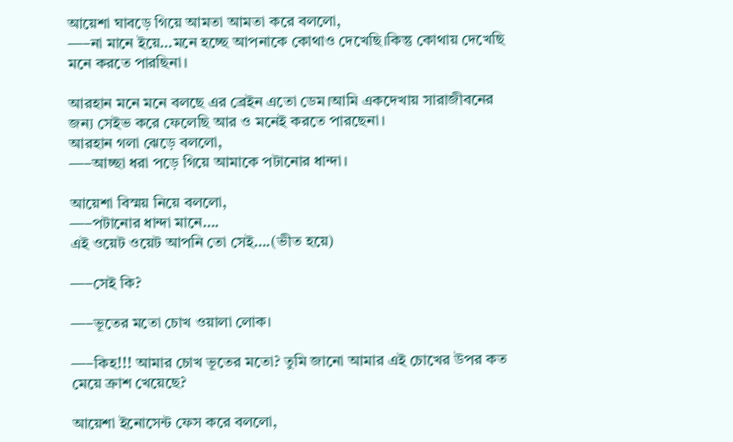আয়েশা ঘাবড়ে গিয়ে আমতা আমতা করে বললো,
—–না মানে ইয়ে…মনে হচ্ছে আপনাকে কোথাও দেখেছি।কিন্তু কোথায় দেখেছি মনে করতে পারছিনা।

আরহান মনে মনে বলছে এর ব্রেইন এতো ডেম।আমি একদেখায় সারাজীবনের জন্য সেইভ করে ফেলেছি আর ও মনেই করতে পারছেনা।
আরহান গলা ঝেড়ে বললো,
—–আচ্ছা ধরা পড়ে গিয়ে আমাকে পটানোর ধান্দা।

আয়েশা বিস্ময় নিয়ে বললো,
—–পটানোর ধান্দা মানে….
এই ওয়েট ওয়েট আপনি তো সেই….(ভীত হয়ে)

—–সেই কি?

—–ভূতের মতো চোখ ওয়ালা লোক।

—–কিহ!!! আমার চোখ ভূতের মতো? তুমি জানো আমার এই চোখের উপর কত মেয়ে ক্রাশ খেয়েছে?

আয়েশা ইনোসেন্ট ফেস করে বললো,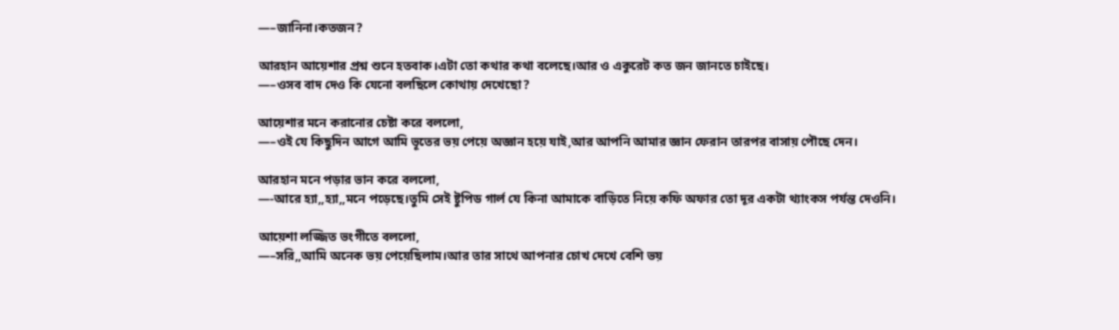—–জানিনা।কতজন?

আরহান আয়েশার প্রশ্ন শুনে হতবাক।এটা তো কথার কথা বলেছে।আর ও একুরেট কত জন জানতে চাইছে।
—–ওসব বাদ দেও কি যেনো বলছিলে কোথায় দেখেছো?

আয়েশার মনে করানোর চেষ্টা করে বললো,
—–ওই যে কিছুদিন আগে আমি ভূতের ভয় পেয়ে অজ্ঞান হয়ে যাই,আর আপনি আমার জ্ঞান ফেরান তারপর বাসায় পৌছে দেন।

আরহান মনে পড়ার ভান করে বললো,
—-আরে হ্যা,,হ্যা,,মনে পড়েছে।তুমি সেই ষ্টুপিড গার্ল যে কিনা আমাকে বাড়িতে নিয়ে কফি অফার তো দূর একটা থ্যাংকস পর্যন্ত দেওনি।

আয়েশা লজ্জিত ভংগীতে বললো,
—–সরি,,আমি অনেক ভয় পেয়েছিলাম।আর তার সাথে আপনার চোখ দেখে বেশি ভয়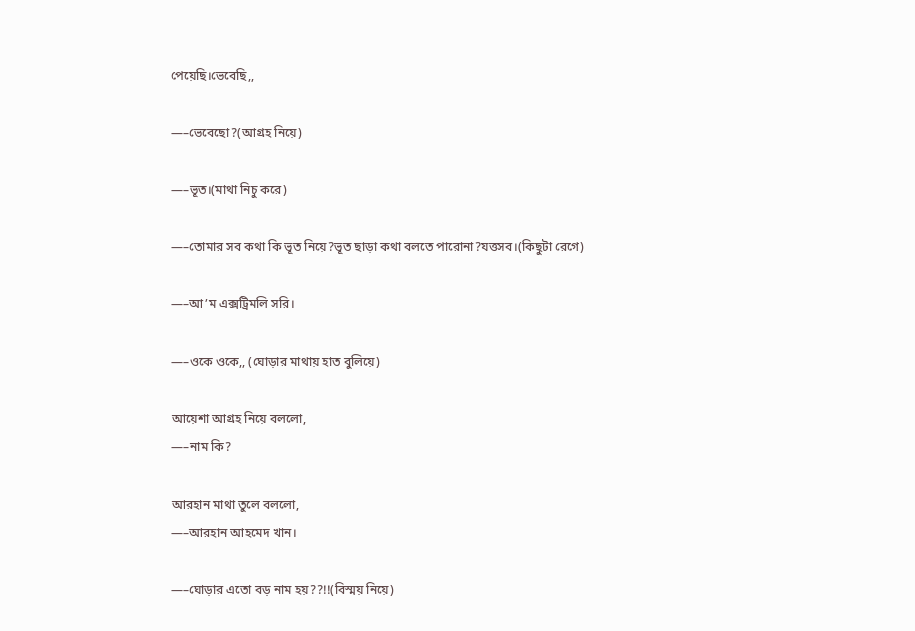পেয়েছি।ভেবেছি,,

—–ভেবেছো?(আগ্রহ নিয়ে)

—–ভূত।(মাথা নিচু করে)

—–তোমার সব কথা কি ভূত নিয়ে?ভূত ছাড়া কথা বলতে পারোনা?যত্তসব।(কিছুটা রেগে)

—–আ’ম এক্সট্রিমলি সরি।

—–ওকে ওকে,, (ঘোড়ার মাথায় হাত বুলিয়ে)

আয়েশা আগ্রহ নিয়ে বললো,
—–নাম কি?

আরহান মাথা তুলে বললো,
—–আরহান আহমেদ খান।

—–ঘোড়ার এতো বড় নাম হয়??!!(বিস্ময় নিয়ে)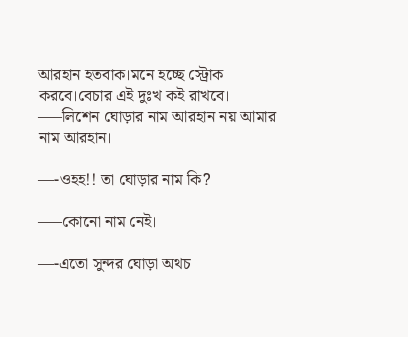আরহান হতবাক।মনে হচ্ছে স্ট্রোক করবে।বেচার এই দুঃখ কই রাখবে।
—–লিশেন ঘোড়ার নাম আরহান নয় আমার নাম আরহান।

—-ওহহ!! তা ঘোড়ার নাম কি?

—–কোনো নাম নেই।

—-এতো সুন্দর ঘোড়া অথচ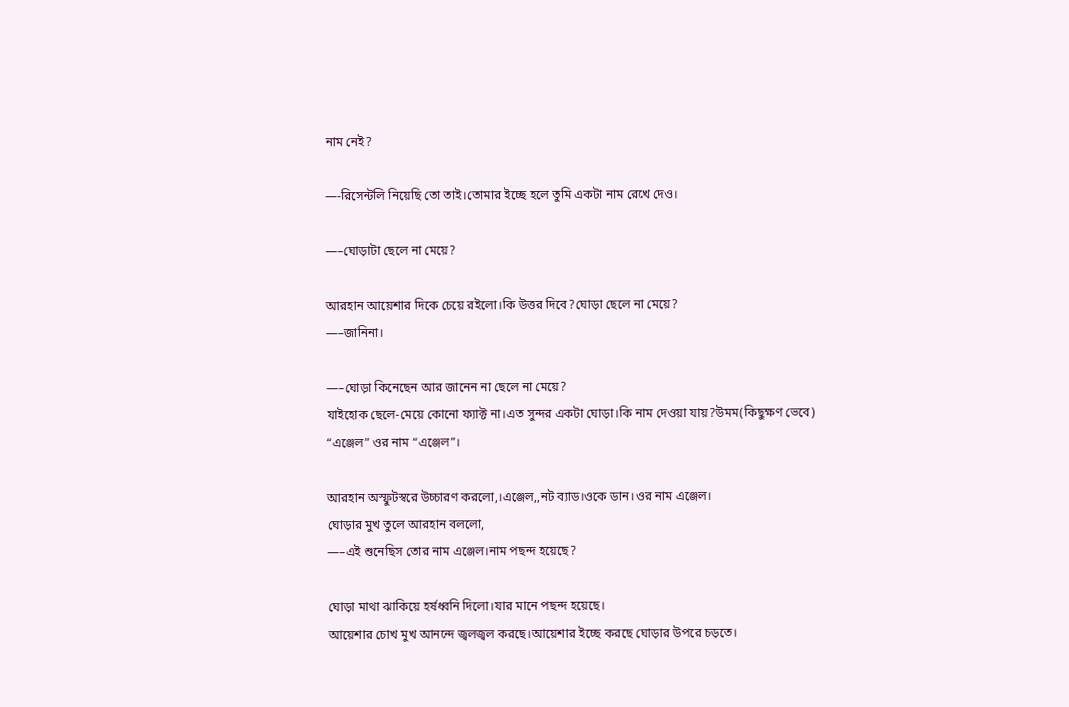নাম নেই?

—-রিসেন্টলি নিয়েছি তো তাই।তোমার ইচ্ছে হলে তুমি একটা নাম রেখে দেও।

—–ঘোড়াটা ছেলে না মেয়ে?

আরহান আয়েশার দিকে চেয়ে রইলো।কি উত্তর দিবে?ঘোড়া ছেলে না মেয়ে?
—–জানিনা।

—–ঘোড়া কিনেছেন আর জানেন না ছেলে না মেয়ে?
যাইহোক ছেলে-মেয়ে কোনো ফ্যাক্ট না।এত সুন্দর একটা ঘোড়া।কি নাম দেওয়া যায়?উমম(কিছুক্ষণ ভেবে)
“এঞ্জেল” ওর নাম “এঞ্জেল”।

আরহান অস্ফুটস্বরে উচ্চারণ করলো,।এঞ্জেল,,নট ব্যাড।ওকে ডান।ওর নাম এঞ্জেল।
ঘোড়ার মুখ তুলে আরহান বললো,
—–এই শুনেছিস তোর নাম এঞ্জেল।নাম পছন্দ হয়েছে?

ঘোড়া মাথা ঝাকিয়ে হর্ষধ্বনি দিলো।যার মানে পছন্দ হয়েছে।
আয়েশার চোখ মুখ আনন্দে জ্বলজ্বল করছে।আয়েশার ইচ্ছে করছে ঘোড়ার উপরে চড়তে।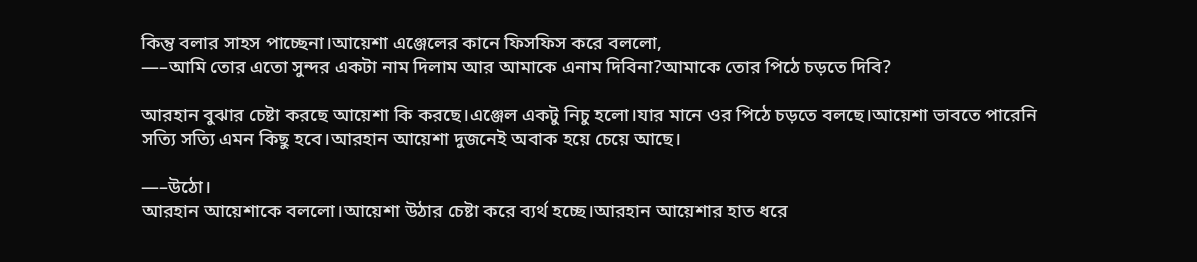কিন্তু বলার সাহস পাচ্ছেনা।আয়েশা এঞ্জেলের কানে ফিসফিস করে বললো,
—–আমি তোর এতো সুন্দর একটা নাম দিলাম আর আমাকে এনাম দিবিনা?আমাকে তোর পিঠে চড়তে দিবি?

আরহান বুঝার চেষ্টা করছে আয়েশা কি করছে।এঞ্জেল একটু নিচু হলো।যার মানে ওর পিঠে চড়তে বলছে।আয়েশা ভাবতে পারেনি সত্যি সত্যি এমন কিছু হবে।আরহান আয়েশা দুজনেই অবাক হয়ে চেয়ে আছে।

—–উঠো।
আরহান আয়েশাকে বললো।আয়েশা উঠার চেষ্টা করে ব্যর্থ হচ্ছে।আরহান আয়েশার হাত ধরে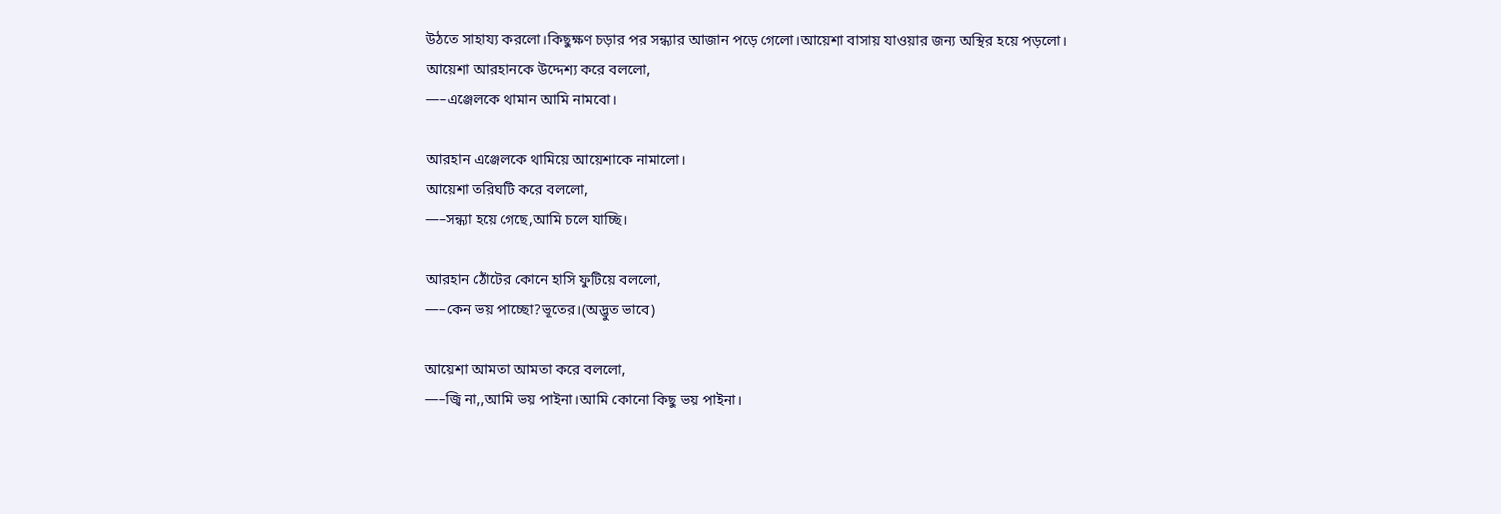উঠতে সাহায্য করলো।কিছুক্ষণ চড়ার পর সন্ধ্যার আজান পড়ে গেলো।আয়েশা বাসায় যাওয়ার জন্য অস্থির হয়ে পড়লো।
আয়েশা আরহানকে উদ্দেশ্য করে বললো,
—–এঞ্জেলকে থামান আমি নামবো।

আরহান এঞ্জেলকে থামিয়ে আয়েশাকে নামালো।
আয়েশা তরিঘটি করে বললো,
—–সন্ধ্যা হয়ে গেছে,আমি চলে যাচ্ছি।

আরহান ঠোঁটের কোনে হাসি ফুটিয়ে বললো,
—–কেন ভয় পাচ্ছো?ভূতের।(অদ্ভুত ভাবে)

আয়েশা আমতা আমতা করে বললো,
—–জ্বি না,,আমি ভয় পাইনা।আমি কোনো কিছু ভয় পাইনা।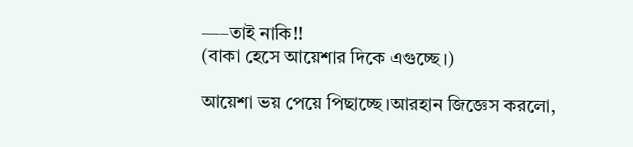—–তাই নাকি!!
(বাকা হেসে আয়েশার দিকে এগুচ্ছে।)

আয়েশা ভয় পেয়ে পিছাচ্ছে।আরহান জিজ্ঞেস করলো,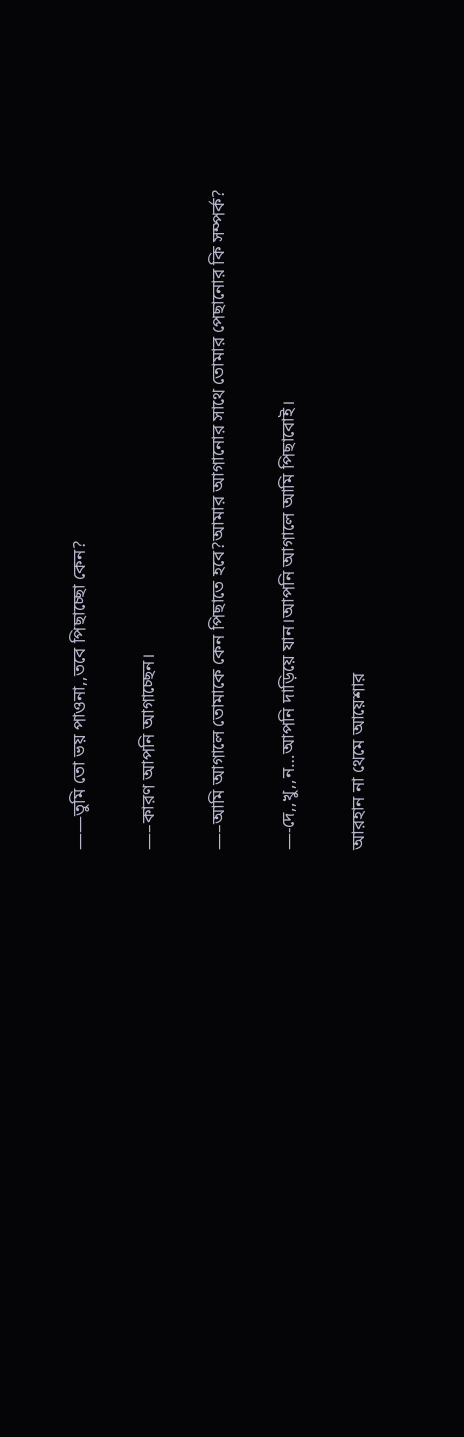——তুমি তো ভয় পাওনা,,তবে পিছাচ্ছো কেন?

—–কারণ আপনি আগাচ্ছেন।

—–আমি আগালে তোমাকে কেন পিছাতে হবে?আমার আগানোর সাথে তোমার পেছানোর কি সম্পর্ক?

—-দে,,খু,,ন…আপনি দাড়িয়ে যান।আপনি আগালে আমি পিছাবোই।

আরহান না থেমে আয়েশার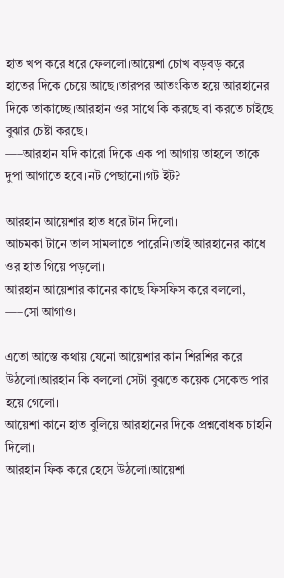হাত খপ করে ধরে ফেললো।আয়েশা চোখ বড়বড় করে হাতের দিকে চেয়ে আছে।তারপর আতংকিত হয়ে আরহানের দিকে তাকাচ্ছে।আরহান ওর সাথে কি করছে বা করতে চাইছে বুঝার চেষ্টা করছে।
—–আরহান যদি কারো দিকে এক পা আগায় তাহলে তাকে দুপা আগাতে হবে।নট পেছানো।গট ইট?

আরহান আয়েশার হাত ধরে টান দিলো।
আচমকা টানে তাল সামলাতে পারেনি।তাই আরহানের কাধে ওর হাত গিয়ে পড়লো।
আরহান আয়েশার কানের কাছে ফিসফিস করে বললো,
—–সো আগাও।

এতো আস্তে কথায় যেনো আয়েশার কান শিরশির করে উঠলো।আরহান কি বললো সেটা বুঝতে কয়েক সেকেন্ড পার হয়ে গেলো।
আয়েশা কানে হাত বুলিয়ে আরহানের দিকে প্রশ্নবোধক চাহনি দিলো।
আরহান ফিক করে হেসে উঠলো।আয়েশা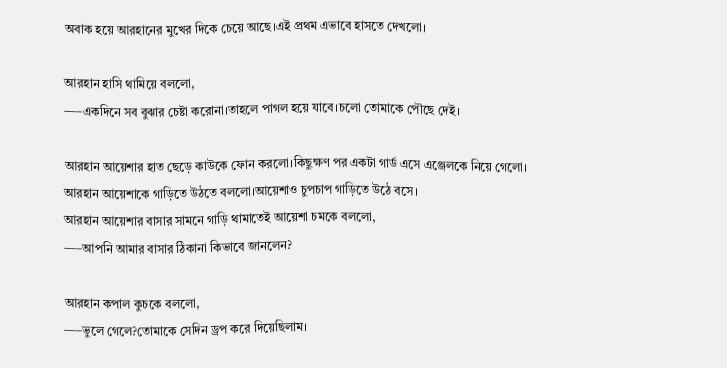অবাক হয়ে আরহানের মুখের দিকে চেয়ে আছে।এই প্রথম এভাবে হাসতে দেখলো।

আরহান হাসি থামিয়ে বললো,
—–একদিনে সব বুঝার চেষ্টা করোনা।তাহলে পাগল হয়ে যাবে।চলো তোমাকে পৌছে দেই।

আরহান আয়েশার হাত ছেড়ে কাউকে ফোন করলো।কিছুক্ষণ পর একটা গার্ড এসে এঞ্জেলকে নিয়ে গেলো।
আরহান আয়েশাকে গাড়িতে উঠতে বললো।আয়েশাও চুপচাপ গাড়িতে উঠে বসে।
আরহান আয়েশার বাসার সামনে গাড়ি থামাতেই আয়েশা চমকে বললো,
—–আপনি আমার বাসার ঠিকানা কিভাবে জানলেন?

আরহান কপাল কুচকে বললো,
—–ভুলে গেলে?তোমাকে সেদিন ড্রপ করে দিয়েছিলাম।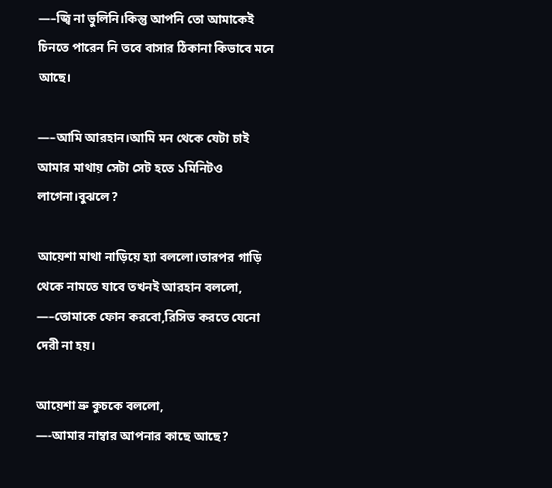—–জ্বি না ভুলিনি।কিন্তু আপনি তো আমাকেই চিনতে পারেন নি তবে বাসার ঠিকানা কিভাবে মনে আছে।

—–আমি আরহান।আমি মন থেকে যেটা চাই আমার মাথায় সেটা সেট হতে ১মিনিটও লাগেনা।বুঝলে?

আয়েশা মাথা নাড়িয়ে হ্যা বললো।তারপর গাড়ি থেকে নামতে যাবে তখনই আরহান বললো,
—–তোমাকে ফোন করবো,রিসিভ করতে যেনো দেরী না হয়।

আয়েশা ভ্রু কুচকে বললো,
—-আমার নাম্বার আপনার কাছে আছে?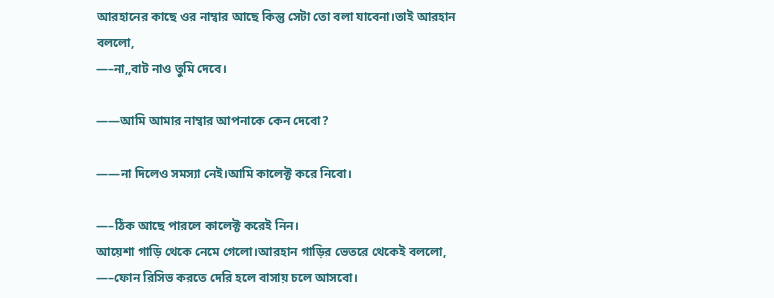আরহানের কাছে ওর নাম্বার আছে কিন্তু সেটা তো বলা যাবেনা।তাই আরহান বললো,
—–না,,বাট নাও তুমি দেবে।

——আমি আমার নাম্বার আপনাকে কেন দেবো?

——না দিলেও সমস্যা নেই।আমি কালেক্ট করে নিবো।

—–ঠিক আছে পারলে কালেক্ট করেই নিন।
আয়েশা গাড়ি থেকে নেমে গেলো।আরহান গাড়ির ভেতরে থেকেই বললো,
—–ফোন রিসিভ করতে দেরি হলে বাসায় চলে আসবো।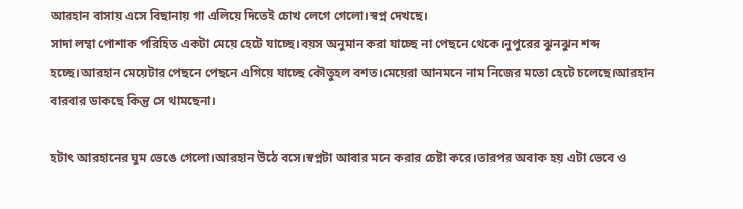আরহান বাসায় এসে বিছানায় গা এলিয়ে দিতেই চোখ লেগে গেলো।স্বপ্ন দেখছে।
সাদা লম্বা পোশাক পরিহিত একটা মেয়ে হেটে যাচ্ছে।বয়স অনুমান করা যাচ্ছে না পেছনে থেকে।নুপুরের ঝুনঝুন শব্দ হচ্ছে।আরহান মেয়েটার পেছনে পেছনে এগিয়ে যাচ্ছে কৌতুহল বশত।মেয়েরা আনমনে নাম নিজের মতো হেটে চলেছে।আরহান বারবার ডাকছে কিন্তু সে থামছেনা।

হটাৎ আরহানের ঘুম ভেঙে গেলো।আরহান উঠে বসে।স্বপ্নটা আবার মনে করার চেষ্টা করে।তারপর অবাক হয় এটা ভেবে ও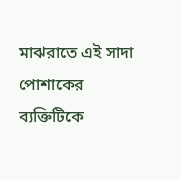মাঝরাতে এই সাদা পোশাকের ব্যক্তিটিকে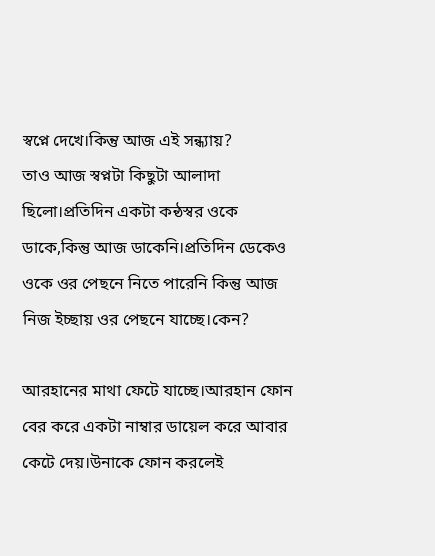স্বপ্নে দেখে।কিন্তু আজ এই সন্ধ্যায়?
তাও আজ স্বপ্নটা কিছুটা আলাদা ছিলো।প্রতিদিন একটা কন্ঠস্বর ওকে ডাকে,কিন্তু আজ ডাকেনি।প্রতিদিন ডেকেও ওকে ওর পেছনে নিতে পারেনি কিন্তু আজ নিজ ইচ্ছায় ওর পেছনে যাচ্ছে।কেন?

আরহানের মাথা ফেটে যাচ্ছে।আরহান ফোন বের করে একটা নাম্বার ডায়েল করে আবার কেটে দেয়।উনাকে ফোন করলেই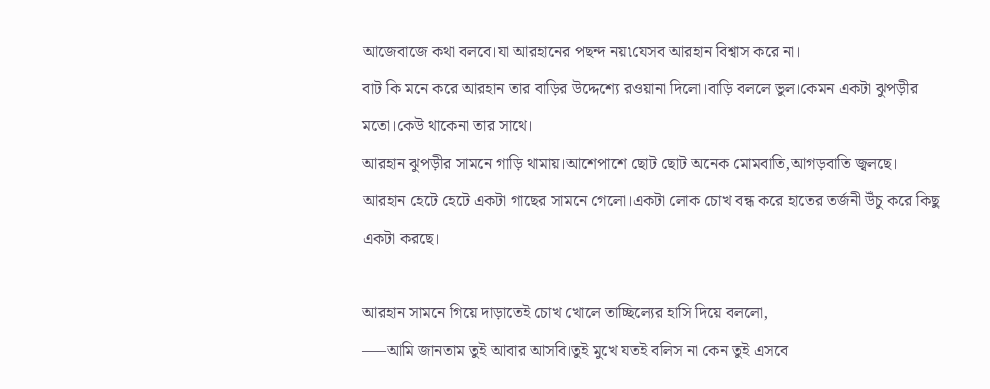আজেবাজে কথা বলবে।যা আরহানের পছন্দ নয়৷যেসব আরহান বিশ্বাস করে না।
বাট কি মনে করে আরহান তার বাড়ির উদ্দেশ্যে রওয়ানা দিলো।বাড়ি বললে ভুল।কেমন একটা ঝুপড়ীর মতো।কেউ থাকেনা তার সাথে।
আরহান ঝুপড়ীর সামনে গাড়ি থামায়।আশেপাশে ছোট ছোট অনেক মোমবাতি,আগড়বাতি জ্বলছে।
আরহান হেটে হেটে একটা গাছের সামনে গেলো।একটা লোক চোখ বন্ধ করে হাতের তর্জনী উঁচু করে কিছু একটা করছে।

আরহান সামনে গিয়ে দাড়াতেই চোখ খোলে তাচ্ছিল্যের হাসি দিয়ে বললো,
—–আমি জানতাম তুই আবার আসবি।তুই মুখে যতই বলিস না কেন তুই এসবে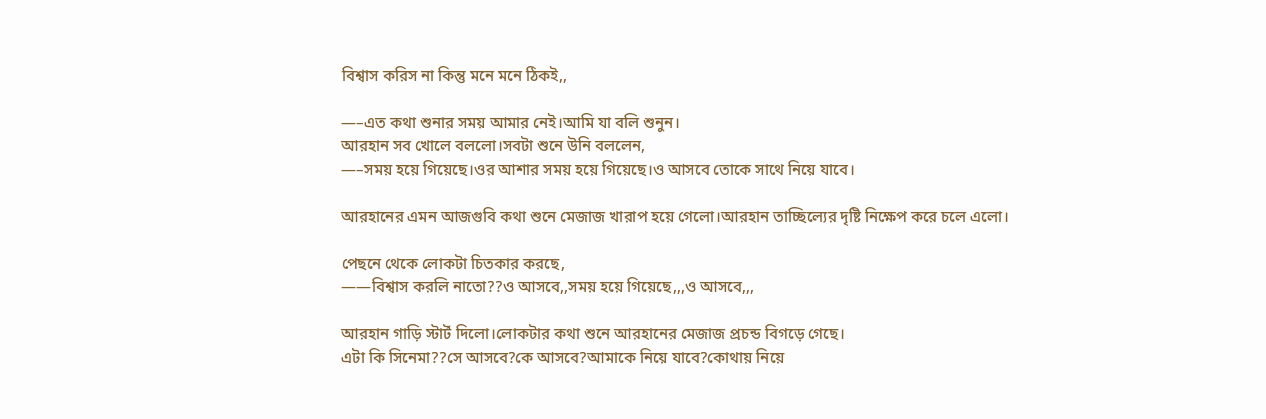বিশ্বাস করিস না কিন্তু মনে মনে ঠিকই,,

—–এত কথা শুনার সময় আমার নেই।আমি যা বলি শুনুন।
আরহান সব খোলে বললো।সবটা শুনে উনি বললেন,
—–সময় হয়ে গিয়েছে।ওর আশার সময় হয়ে গিয়েছে।ও আসবে তোকে সাথে নিয়ে যাবে।

আরহানের এমন আজগুবি কথা শুনে মেজাজ খারাপ হয়ে গেলো।আরহান তাচ্ছিল্যের দৃষ্টি নিক্ষেপ করে চলে এলো।

পেছনে থেকে লোকটা চিতকার করছে,
——বিশ্বাস করলি নাতো??ও আসবে,,সময় হয়ে গিয়েছে,,,ও আসবে,,,

আরহান গাড়ি স্টার্ট দিলো।লোকটার কথা শুনে আরহানের মেজাজ প্রচন্ড বিগড়ে গেছে।
এটা কি সিনেমা??সে আসবে?কে আসবে?আমাকে নিয়ে যাবে?কোথায় নিয়ে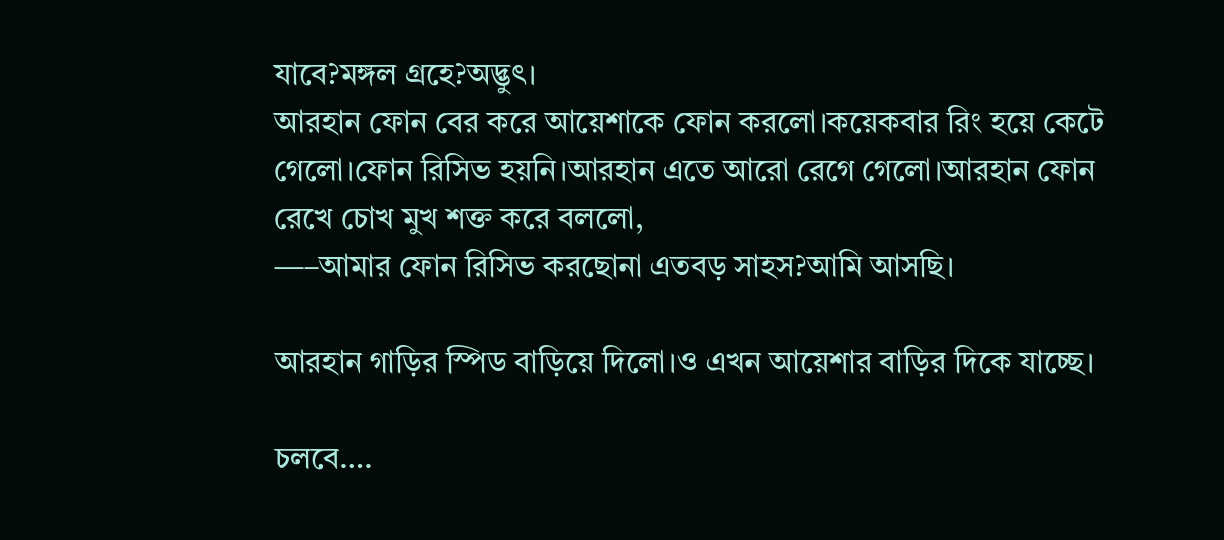যাবে?মঙ্গল গ্রহে?অদ্ভুৎ।
আরহান ফোন বের করে আয়েশাকে ফোন করলো।কয়েকবার রিং হয়ে কেটে গেলো।ফোন রিসিভ হয়নি।আরহান এতে আরো রেগে গেলো।আরহান ফোন রেখে চোখ মুখ শক্ত করে বললো,
—–আমার ফোন রিসিভ করছোনা এতবড় সাহস?আমি আসছি।

আরহান গাড়ির স্পিড বাড়িয়ে দিলো।ও এখন আয়েশার বাড়ির দিকে যাচ্ছে।

চলবে….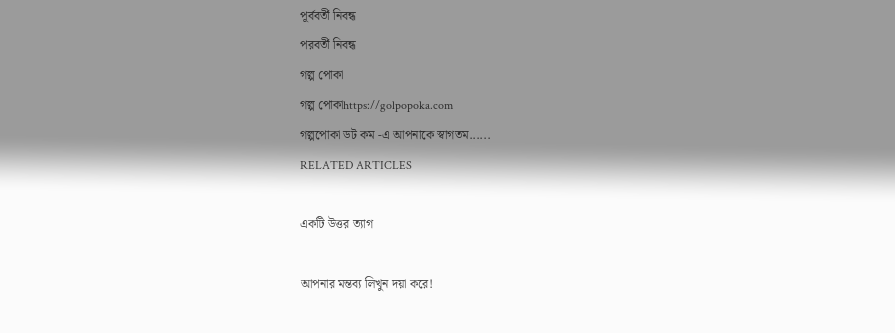পূর্ববর্তী নিবন্ধ
পরবর্তী নিবন্ধ
গল্প পোকা
গল্প পোকাhttps://golpopoka.com
গল্পপোকা ডট কম -এ আপনাকে স্বাগতম......
RELATED ARTICLES

একটি উত্তর ত্যাগ

আপনার মন্তব্য লিখুন দয়া করে!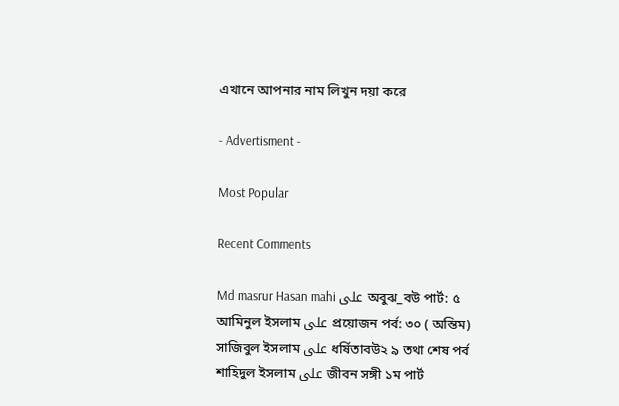এখানে আপনার নাম লিখুন দয়া করে

- Advertisment -

Most Popular

Recent Comments

Md masrur Hasan mahi على অবুঝ_বউ পার্ট: ৫
আমিনুল ইসলাম على প্রয়োজন পর্ব: ৩০ ( অন্তিম)
সাজিবুল ইসলাম على ধর্ষিতাবউ২ ৯ তথা শেষ পর্ব
শাহিদুল ইসলাম على জীবন সঙ্গী ১ম পার্ট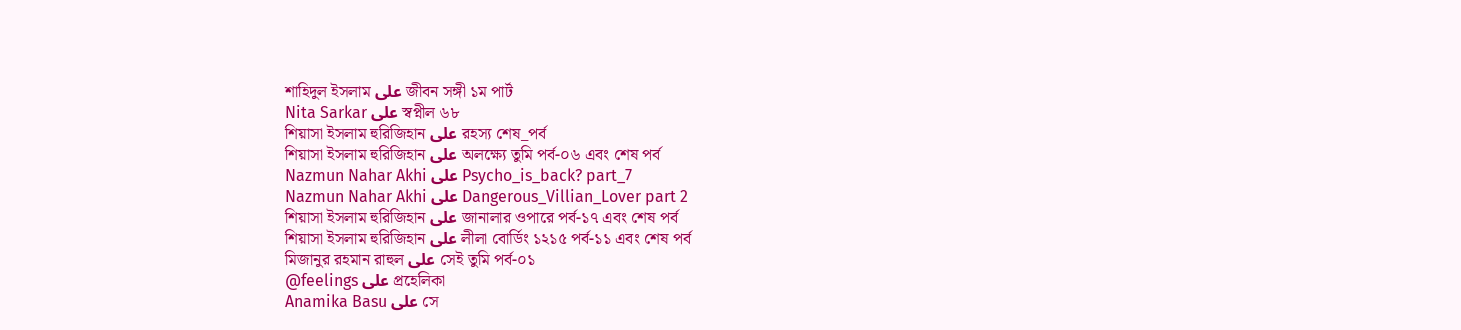শাহিদুল ইসলাম على জীবন সঙ্গী ১ম পার্ট
Nita Sarkar على স্বপ্নীল ৬৮
শিয়াসা ইসলাম হুরিজিহান على রহস্য শেষ_পর্ব
শিয়াসা ইসলাম হুরিজিহান على অলক্ষ্যে তুমি পর্ব-০৬ এবং শেষ পর্ব
Nazmun Nahar Akhi على Psycho_is_back? part_7
Nazmun Nahar Akhi على Dangerous_Villian_Lover part 2
শিয়াসা ইসলাম হুরিজিহান على জানালার ওপারে পর্ব-১৭ এবং শেষ পর্ব
শিয়াসা ইসলাম হুরিজিহান على লীলা বোর্ডিং ১২১৫ পর্ব-১১ এবং শেষ পর্ব
মিজানুর রহমান রাহুল على সেই তুমি পর্ব-০১
@feelings على প্রহেলিকা
Anamika Basu على সে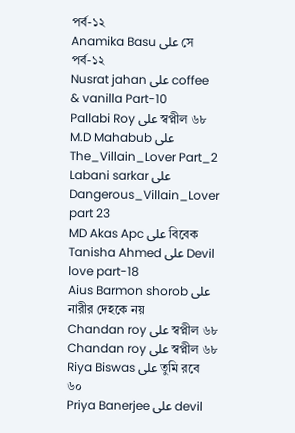পর্ব-১২
Anamika Basu على সে পর্ব-১২
Nusrat jahan على coffee & vanilla Part-10
Pallabi Roy على স্বপ্নীল ৬৮
M.D Mahabub على The_Villain_Lover Part_2
Labani sarkar على Dangerous_Villain_Lover part 23
MD Akas Apc على বিবেক
Tanisha Ahmed على Devil love part-18
Aius Barmon shorob على নারীর দেহকে নয়
Chandan roy على স্বপ্নীল ৬৮
Chandan roy على স্বপ্নীল ৬৮
Riya Biswas على তুমি রবে ৬০
Priya Banerjee على devil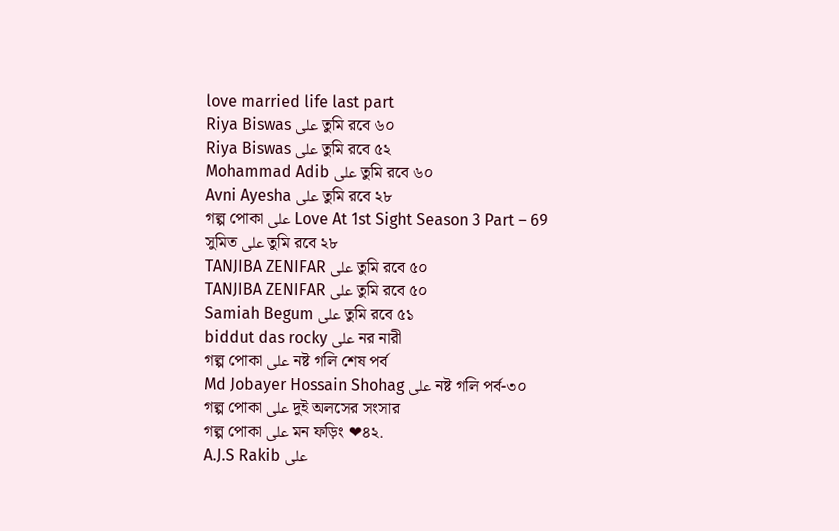love married life last part
Riya Biswas على তুমি রবে ৬০
Riya Biswas على তুমি রবে ৫২
Mohammad Adib على তুমি রবে ৬০
Avni Ayesha على তুমি রবে ২৮
গল্প পোকা على Love At 1st Sight Season 3 Part – 69
সুমিত على তুমি রবে ২৮
TANJIBA ZENIFAR على তুমি রবে ৫০
TANJIBA ZENIFAR على তুমি রবে ৫০
Samiah Begum على তুমি রবে ৫১
biddut das rocky على নর নারী
গল্প পোকা على নষ্ট গলি শেষ পর্ব
Md Jobayer Hossain Shohag على নষ্ট গলি পর্ব-৩০
গল্প পোকা على দুই অলসের সংসার
গল্প পোকা على মন ফড়িং ❤৪২.
A.J.S Rakib على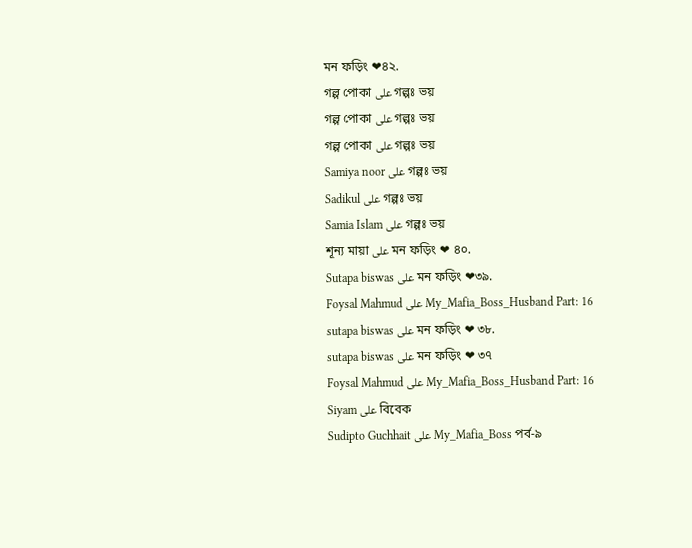মন ফড়িং ❤৪২.
গল্প পোকা على গল্পঃ ভয়
গল্প পোকা على গল্পঃ ভয়
গল্প পোকা على গল্পঃ ভয়
Samiya noor على গল্পঃ ভয়
Sadikul على গল্পঃ ভয়
Samia Islam على গল্পঃ ভয়
শূন্য মায়া على মন ফড়িং ❤ ৪০.
Sutapa biswas على মন ফড়িং ❤৩৯.
Foysal Mahmud على My_Mafia_Boss_Husband Part: 16
sutapa biswas على মন ফড়িং ❤ ৩৮.
sutapa biswas على মন ফড়িং ❤ ৩৭
Foysal Mahmud على My_Mafia_Boss_Husband Part: 16
Siyam على বিবেক
Sudipto Guchhait على My_Mafia_Boss পর্ব-৯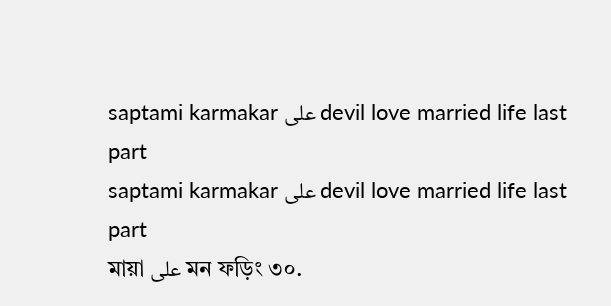saptami karmakar على devil love married life last part
saptami karmakar على devil love married life last part
মায়া على মন ফড়িং ৩০.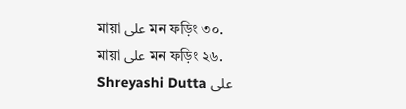মায়া على মন ফড়িং ৩০.
মায়া على মন ফড়িং ২৬.
Shreyashi Dutta على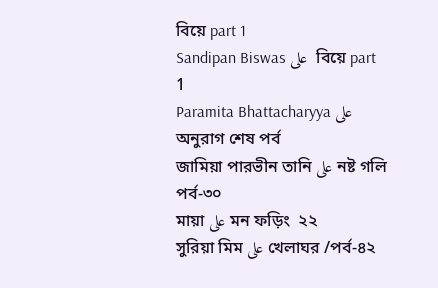বিয়ে part 1
Sandipan Biswas على  বিয়ে part 1
Paramita Bhattacharyya على অনুরাগ শেষ পর্ব
জামিয়া পারভীন তানি على নষ্ট গলি পর্ব-৩০
মায়া على মন ফড়িং  ২২
সুরিয়া মিম على খেলাঘর /পর্ব-৪২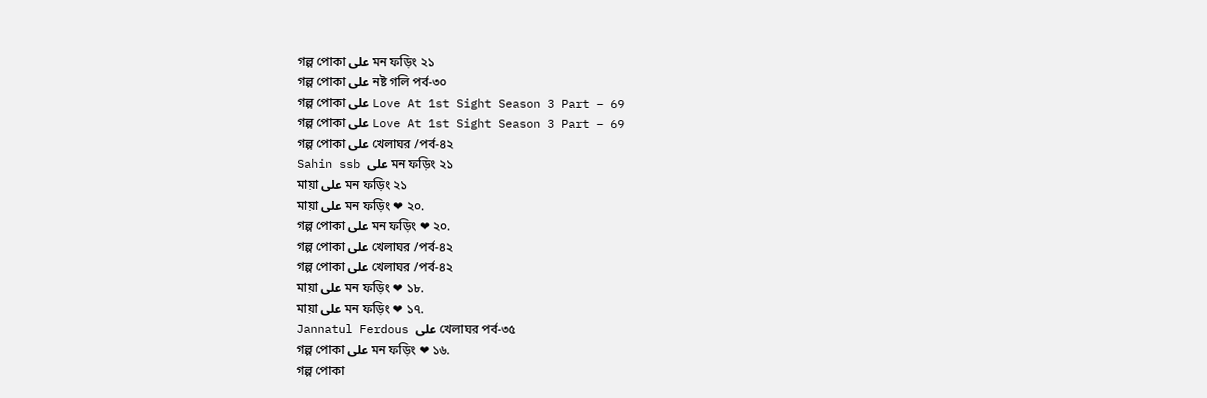গল্প পোকা على মন ফড়িং ২১
গল্প পোকা على নষ্ট গলি পর্ব-৩০
গল্প পোকা على Love At 1st Sight Season 3 Part – 69
গল্প পোকা على Love At 1st Sight Season 3 Part – 69
গল্প পোকা على খেলাঘর /পর্ব-৪২
Sahin ssb على মন ফড়িং ২১
মায়া على মন ফড়িং ২১
মায়া على মন ফড়িং ❤ ২০.
গল্প পোকা على মন ফড়িং ❤ ২০.
গল্প পোকা على খেলাঘর /পর্ব-৪২
গল্প পোকা على খেলাঘর /পর্ব-৪২
মায়া على মন ফড়িং ❤ ১৮.
মায়া على মন ফড়িং ❤ ১৭.
Jannatul Ferdous على খেলাঘর পর্ব-৩৫
গল্প পোকা على মন ফড়িং ❤ ১৬.
গল্প পোকা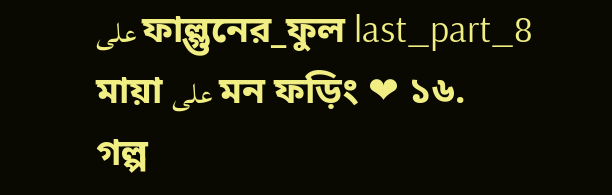على ফাল্গুনের_ফুল last_part_8
মায়া على মন ফড়িং ❤ ১৬.
গল্প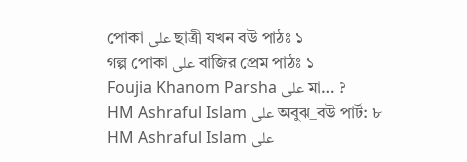পোকা على ছাত্রী যখন বউ পাঠঃ ১
গল্প পোকা على বাজির প্রেম পাঠঃ ১
Foujia Khanom Parsha على মা… ?
HM Ashraful Islam على অবুঝ_বউ পার্ট: ৮
HM Ashraful Islam على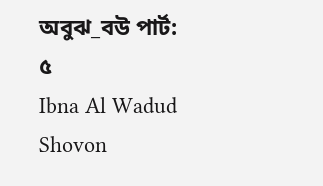অবুঝ_বউ পার্ট: ৫
Ibna Al Wadud Shovon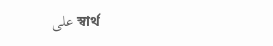على স্বার্থ